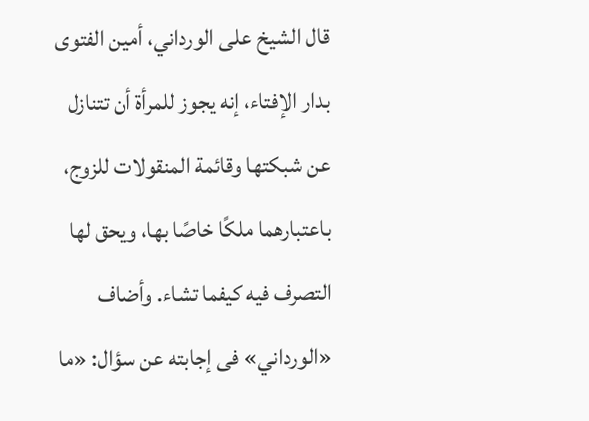قال الشيخ على الورداني، أمين الفتوى بدار الإفتاء، إنه يجوز للمرأة أن تتنازل عن شبكتها وقائمة المنقولات للزوج، باعتبارهما ملكًا خاصًا بها، ويحق لها التصرف فيه كيفما تشاء. وأضاف «الورداني» فى إجابته عن سؤال: «ما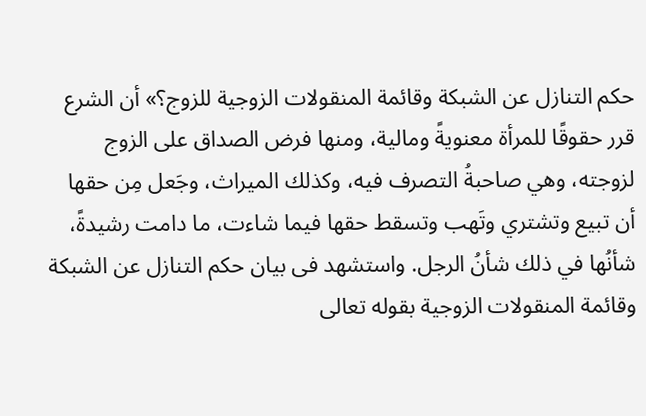حكم التنازل عن الشبكة وقائمة المنقولات الزوجية للزوج؟» أن الشرع قرر حقوقًا للمرأة معنويةً ومالية، ومنها فرض الصداق على الزوج لزوجته، وهي صاحبةُ التصرف فيه، وكذلك الميراث، وجَعل مِن حقها أن تبيع وتشتري وتَهب وتسقط حقها فيما شاءت، ما دامت رشيدةً، شأنُها في ذلك شأنُ الرجل. واستشهد فى بيان حكم التنازل عن الشبكة وقائمة المنقولات الزوجية بقوله تعالى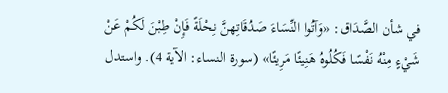في شأن الصَّدَاق: «وَآتُوا النِّسَاءَ صَدُقَاتِهنَّ نِحْلَةً فَإِنْ طِبْنَ لَكُمْ عَنْ شَيْءٍ مِنْهُ نَفْسًا فَكُلُوهُ هَنِيئًا مَرِيئًا» (سورة النساء: الآية 4). واستدل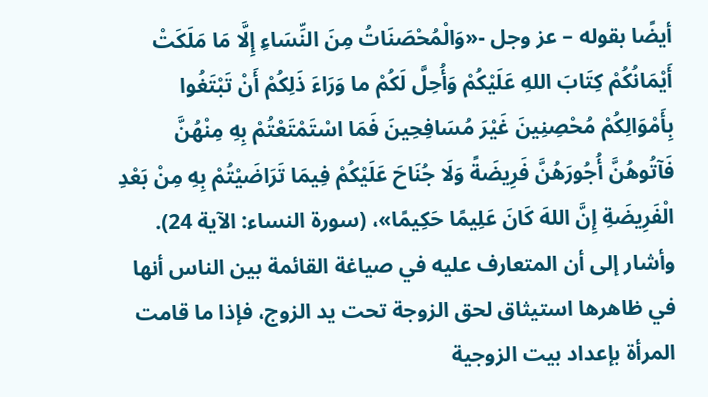أيضًا بقوله – عز وجل -«وَالْمُحْصَنَاتُ مِنَ النِّسَاءِ إِلَّا مَا مَلَكَتْ أَيْمَانُكُمْ كِتَابَ اللهِ عَلَيْكُمْ وَأُحِلَّ لَكُمْ ما وَرَاءَ ذَلِكُمْ أَنْ تَبْتَغُوا بِأَمْوَالِكُمْ مُحْصِنِينَ غَيْرَ مُسَافِحِينَ فَمَا اسْتَمْتَعْتُمْ بِهِ مِنْهُنَّ فَآتُوهُنَّ أُجُورَهُنَّ فَرِيضَةً وَلَا جُنَاحَ عَلَيْكُمْ فِيمَا تَرَاضَيْتُمْ بِهِ مِنْ بَعْدِ الْفَرِيضَةِ إِنَّ اللهَ كَانَ عَلِيمًا حَكِيمًا»، (سورة النساء: الآية 24). وأشار إلى أن المتعارف عليه في صياغة القائمة بين الناس أنها في ظاهرها استيثاق لحق الزوجة تحت يد الزوج، فإذا ما قامت المرأة بإعداد بيت الزوجية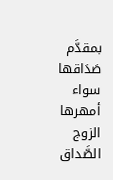بمقدَّم صَدَاقها سواء أمهرها الزوج الصَّداق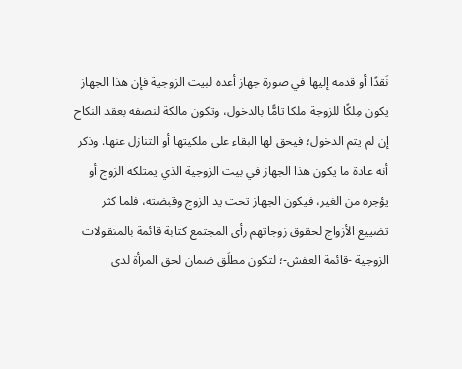نَقدًا أو قدمه إليها في صورة جهاز أعده لبيت الزوجية فإن هذا الجهاز يكون مِلكًا للزوجة ملكا تامًّا بالدخول، وتكون مالكة لنصفه بعقد النكاح إن لم يتم الدخول؛ فيحق لها البقاء على ملكيتها أو التنازل عنها. وذكر أنه عادة ما يكون هذا الجهاز في بيت الزوجية الذي يمتلكه الزوج أو يؤجره من الغير، فيكون الجهاز تحت يد الزوج وقبضته، فلما كثر تضييع الأزواج لحقوق زوجاتهم رأى المجتمع كتابة قائمة بالمنقولات الزوجية -قائمة العفش-؛ لتكون مطلَق ضمان لحق المرأة لدى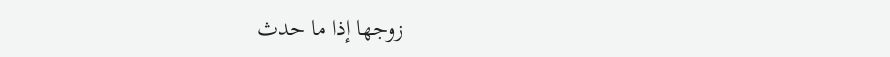زوجها إذا ما حدث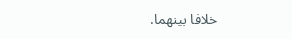خلافا بينهما.